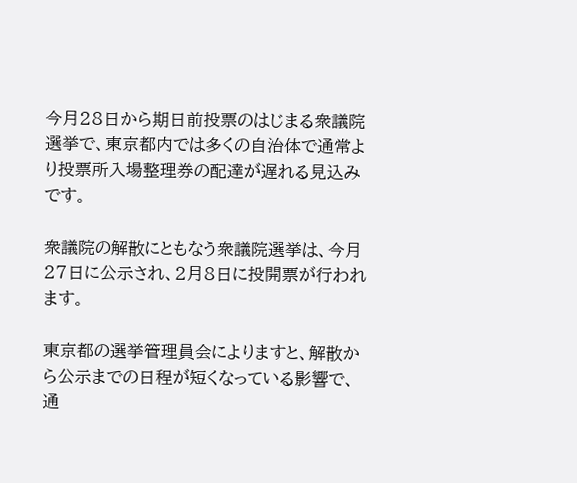今月28日から期日前投票のはじまる衆議院選挙で、東京都内では多くの自治体で通常より投票所入場整理券の配達が遅れる見込みです。

衆議院の解散にともなう衆議院選挙は、今月27日に公示され、2月8日に投開票が行われます。

東京都の選挙管理員会によりますと、解散から公示までの日程が短くなっている影響で、通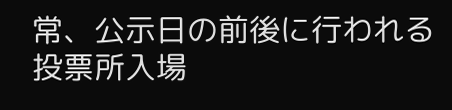常、公示日の前後に行われる投票所入場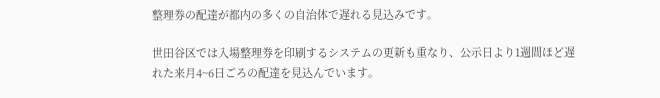整理券の配達が都内の多くの自治体で遅れる見込みです。

世田谷区では入場整理券を印刷するシステムの更新も重なり、公示日より1週間ほど遅れた来月4~6日ごろの配達を見込んでいます。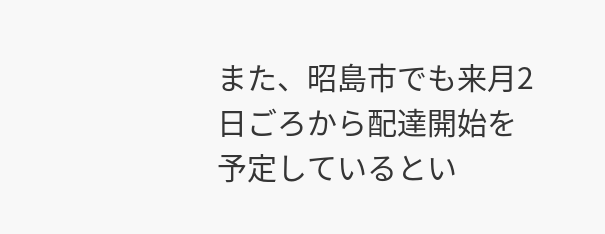また、昭島市でも来月2日ごろから配達開始を予定しているとい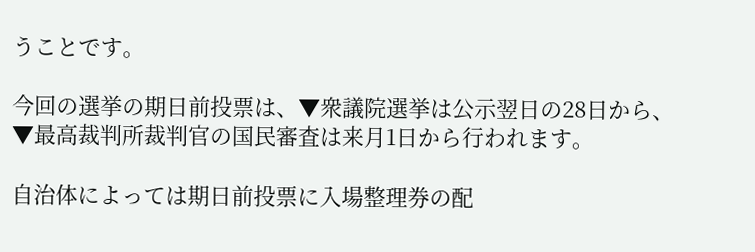うことです。

今回の選挙の期日前投票は、▼衆議院選挙は公示翌日の28日から、▼最高裁判所裁判官の国民審査は来月1日から行われます。

自治体によっては期日前投票に入場整理券の配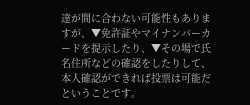達が間に合わない可能性もありますが、▼免許証やマイナンバーカードを提示したり、▼その場で氏名住所などの確認をしたりして、本人確認ができれば投票は可能だということです。